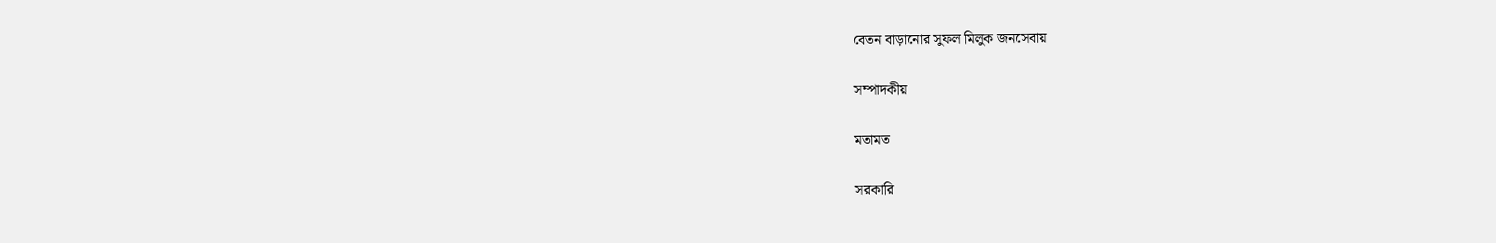বেতন বাড়ানোর সুফল মিলুক জনসেবায়

সম্পাদকীয়

মতামত

সরকারি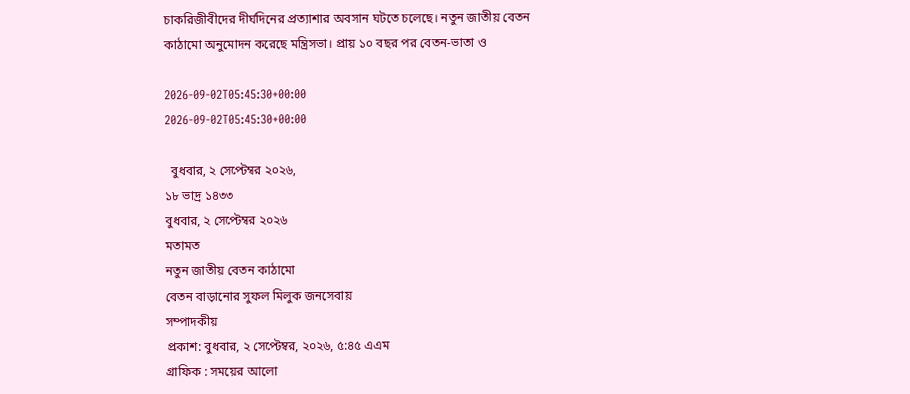চাকরিজীবীদের দীর্ঘদিনের প্রত্যাশার অবসান ঘটতে চলেছে। নতুন জাতীয় বেতন কাঠামো অনুমোদন করেছে মন্ত্রিসভা। প্রায় ১০ বছর পর বেতন-ভাতা ও

2026-09-02T05:45:30+00:00
2026-09-02T05:45:30+00:00

  বুধবার, ২ সেপ্টেম্বর ২০২৬,
১৮ ভাদ্র ১৪৩৩
বুধবার, ২ সেপ্টেম্বর ২০২৬
মতামত
নতুন জাতীয় বেতন কাঠামো
বেতন বাড়ানোর সুফল মিলুক জনসেবায়
সম্পাদকীয়
প্রকাশ: বুধবার, ২ সেপ্টেম্বর, ২০২৬, ৫:৪৫ এএম
গ্রাফিক : সময়ের আলো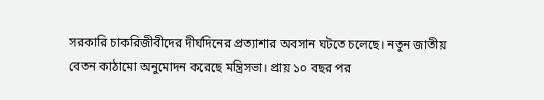সরকারি চাকরিজীবীদের দীর্ঘদিনের প্রত্যাশার অবসান ঘটতে চলেছে। নতুন জাতীয় বেতন কাঠামো অনুমোদন করেছে মন্ত্রিসভা। প্রায় ১০ বছর পর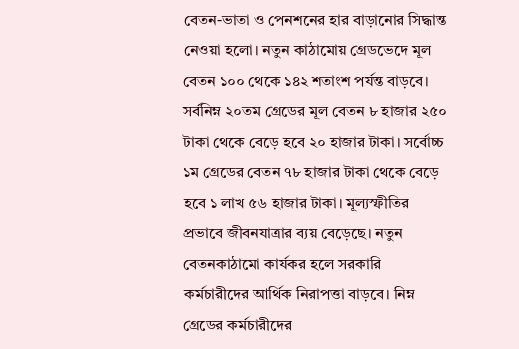বেতন-ভাতা ও পেনশনের হার বাড়ানোর সিদ্ধান্ত নেওয়া হলো। নতুন কাঠামোয় গ্রেডভেদে মূল বেতন ১০০ থেকে ১৪২ শতাংশ পর্যন্ত বাড়বে। সর্বনিম্ন ২০তম গ্রেডের মূল বেতন ৮ হাজার ২৫০ টাকা থেকে বেড়ে হবে ২০ হাজার টাকা। সর্বোচ্চ ১ম গ্রেডের বেতন ৭৮ হাজার টাকা থেকে বেড়ে হবে ১ লাখ ৫৬ হাজার টাকা। মূল্যস্ফীতির প্রভাবে জীবনযাত্রার ব্যয় বেড়েছে। নতুন বেতনকাঠামো কার্যকর হলে সরকারি কর্মচারীদের আর্থিক নিরাপত্তা বাড়বে। নিম্ন গ্রেডের কর্মচারীদের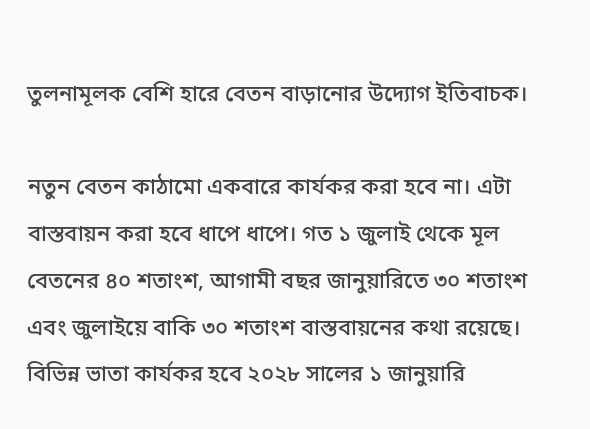তুলনামূলক বেশি হারে বেতন বাড়ানোর উদ্যোগ ইতিবাচক।

নতুন বেতন কাঠামো একবারে কার্যকর করা হবে না। এটা বাস্তবায়ন করা হবে ধাপে ধাপে। গত ১ জুলাই থেকে মূল বেতনের ৪০ শতাংশ, আগামী বছর জানুয়ারিতে ৩০ শতাংশ এবং জুলাইয়ে বাকি ৩০ শতাংশ বাস্তবায়নের কথা রয়েছে। বিভিন্ন ভাতা কার্যকর হবে ২০২৮ সালের ১ জানুয়ারি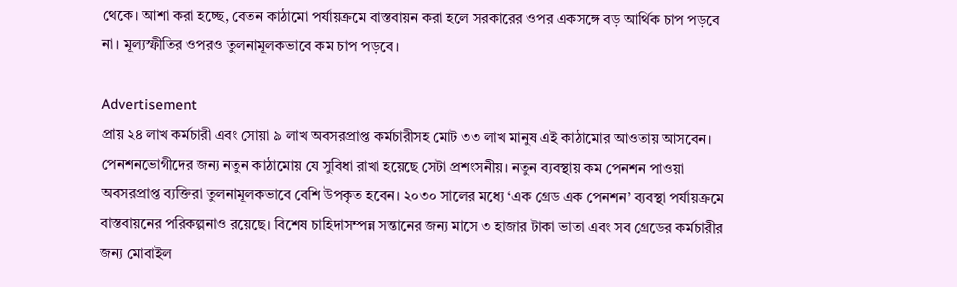থেকে। আশা করা হচ্ছে, বেতন কাঠামো পর্যায়ক্রমে বাস্তবায়ন করা হলে সরকারের ওপর একসঙ্গে বড় আর্থিক চাপ পড়বে না। মূল্যস্ফীতির ওপরও তুলনামূলকভাবে কম চাপ পড়বে।

Advertisement
প্রায় ২৪ লাখ কর্মচারী এবং সোয়া ৯ লাখ অবসরপ্রাপ্ত কর্মচারীসহ মোট ৩৩ লাখ মানুষ এই কাঠামোর আওতায় আসবেন। পেনশনভোগীদের জন্য নতুন কাঠামোয় যে সুবিধা রাখা হয়েছে সেটা প্রশংসনীয়। নতুন ব্যবস্থায় কম পেনশন পাওয়া অবসরপ্রাপ্ত ব্যক্তিরা তুলনামূলকভাবে বেশি উপকৃত হবেন। ২০৩০ সালের মধ্যে ‘এক গ্রেড এক পেনশন’ ব্যবস্থা পর্যায়ক্রমে বাস্তবায়নের পরিকল্পনাও রয়েছে। বিশেষ চাহিদাসম্পন্ন সন্তানের জন্য মাসে ৩ হাজার টাকা ভাতা এবং সব গ্রেডের কর্মচারীর জন্য মোবাইল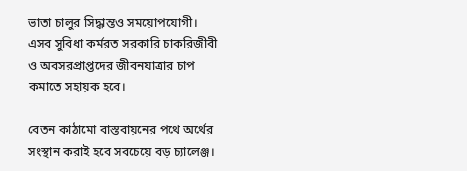ভাতা চালুর সিদ্ধান্তও সময়োপযোগী। এসব সুবিধা কর্মরত সরকারি চাকরিজীবী ও অবসরপ্রাপ্তদের জীবনযাত্রার চাপ কমাতে সহায়ক হবে।

বেতন কাঠামো বাস্তবায়নের পথে অর্থের সংস্থান করাই হবে সবচেয়ে বড় চ্যালেঞ্জ।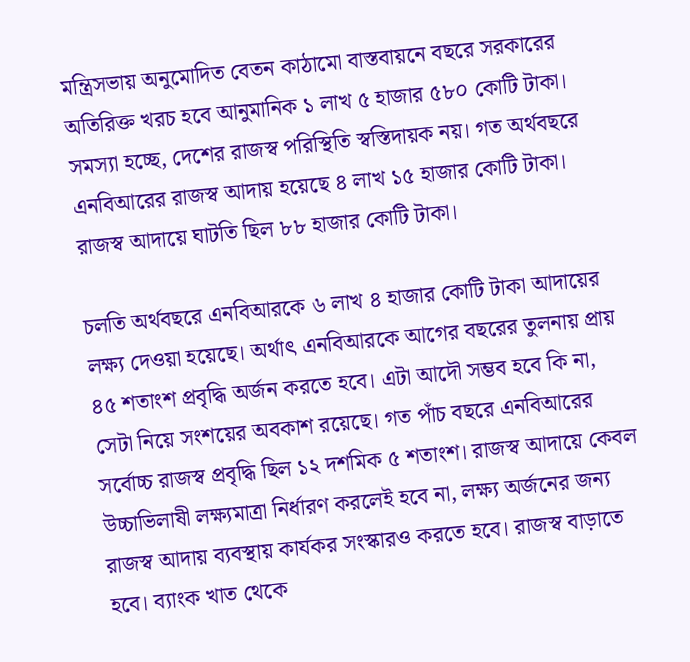মন্ত্রিসভায় অনুমোদিত বেতন কাঠামো বাস্তবায়নে বছরে সরকারের অতিরিক্ত খরচ হবে আনুমানিক ১ লাখ ৫ হাজার ৫৮০ কোটি টাকা। সমস্যা হচ্ছে, দেশের রাজস্ব পরিস্থিতি স্বস্তিদায়ক নয়। গত অর্থবছরে এনবিআরের রাজস্ব আদায় হয়েছে ৪ লাখ ১৫ হাজার কোটি টাকা। রাজস্ব আদায়ে ঘাটতি ছিল ৮৮ হাজার কোটি টাকা।

চলতি অর্থবছরে এনবিআরকে ৬ লাখ ৪ হাজার কোটি টাকা আদায়ের লক্ষ্য দেওয়া হয়েছে। অর্থাৎ এনবিআরকে আগের বছরের তুলনায় প্রায় ৪৫ শতাংশ প্রবৃদ্ধি অর্জন করতে হবে। এটা আদৌ সম্ভব হবে কি না, সেটা নিয়ে সংশয়ের অবকাশ রয়েছে। গত পাঁচ বছরে এনবিআরের সর্বোচ্চ রাজস্ব প্রবৃদ্ধি ছিল ১২ দশমিক ৫ শতাংশ। রাজস্ব আদায়ে কেবল উচ্চাভিলাষী লক্ষ্যমাত্রা নির্ধারণ করলেই হবে না, লক্ষ্য অর্জনের জন্য রাজস্ব আদায় ব্যবস্থায় কার্যকর সংস্কারও করতে হবে। রাজস্ব বাড়াতে হবে। ব্যাংক খাত থেকে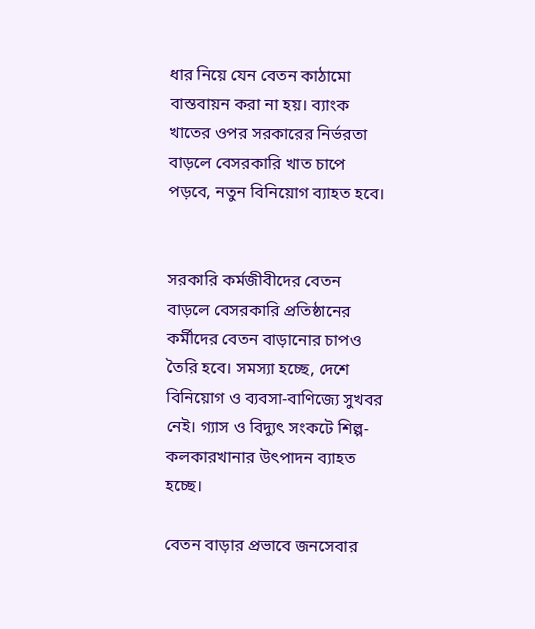ধার নিয়ে যেন বেতন কাঠামো বাস্তবায়ন করা না হয়। ব্যাংক খাতের ওপর সরকারের নির্ভরতা বাড়লে বেসরকারি খাত চাপে পড়বে, নতুন বিনিয়োগ ব্যাহত হবে।


সরকারি কর্মজীবীদের বেতন বাড়লে বেসরকারি প্রতিষ্ঠানের কর্মীদের বেতন বাড়ানোর চাপও তৈরি হবে। সমস্যা হচ্ছে, দেশে বিনিয়োগ ও ব্যবসা-বাণিজ্যে সুখবর নেই। গ্যাস ও বিদ্যুৎ সংকটে শিল্প-কলকারখানার উৎপাদন ব্যাহত হচ্ছে।

বেতন বাড়ার প্রভাবে জনসেবার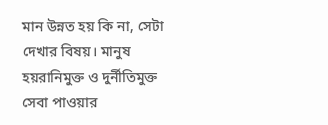মান উন্নত হয় কি না, সেটা দেখার বিষয়। মানুষ হয়রানিমুক্ত ও দুর্নীতিমুক্ত সেবা পাওয়ার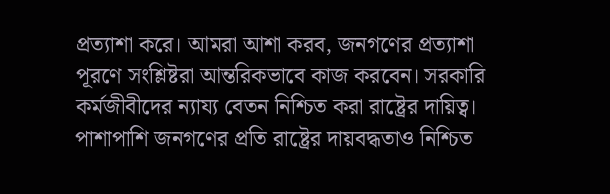প্রত্যাশা করে। আমরা আশা করব, জনগণের প্রত্যাশা পূরণে সংশ্লিষ্টরা আন্তরিকভাবে কাজ করবেন। সরকারি কর্মজীবীদের ন্যায্য বেতন নিশ্চিত করা রাষ্ট্রের দায়িত্ব। পাশাপাশি জনগণের প্রতি রাষ্ট্রের দায়বদ্ধতাও নিশ্চিত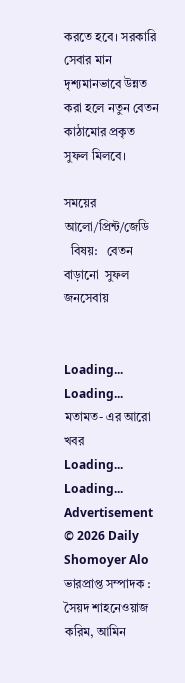করতে হবে। সরকারি সেবার মান দৃশ্যমানভাবে উন্নত করা হলে নতুন বেতন কাঠামোর প্রকৃত সুফল মিলবে।

সময়ের আলো/প্রিন্ট/জেডি
  বিষয়:   বেতন  বাড়ানো  সুফল  জনসেবায়


Loading...
Loading...
মতামত- এর আরো খবর
Loading...
Loading...
Advertisement
© 2026 Daily Shomoyer Alo
ভারপ্রাপ্ত সম্পাদক : সৈয়দ শাহনেওয়াজ করিম, আমিন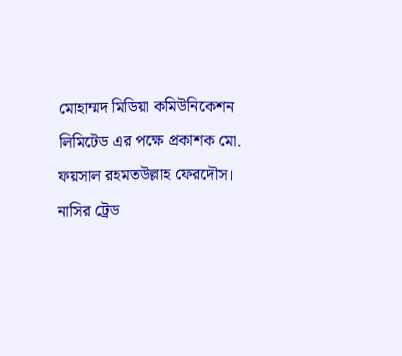মোহাম্মদ মিডিয়া কমিউনিকেশন লিমিটেড এর পক্ষে প্রকাশক মো. ফয়সাল রহমতউল্লাহ ফেরদৌস। নাসির ট্রেড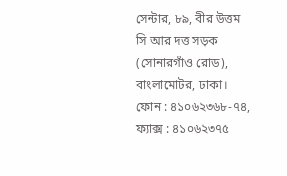সেন্টার, ৮৯, বীর উত্তম সি আর দত্ত সড়ক (সোনারগাঁও রোড), বাংলামোটর, ঢাকা।
ফোন : ৪১০৬২৩৬৮-৭৪, ফ্যাক্স : ৪১০৬২৩৭৫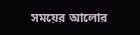সময়ের আলোর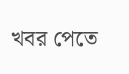খবর পেতে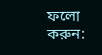ফলো করুন: